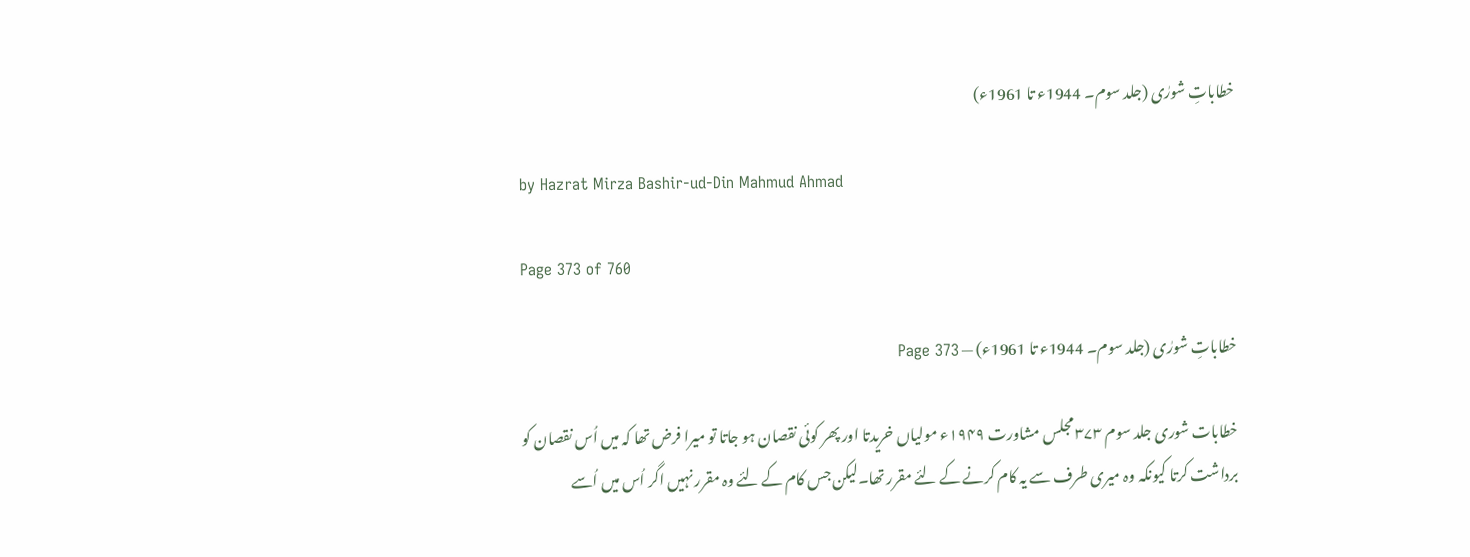خطاباتِ شورٰی (جلد سوم۔ 1944ء تا 1961ء)

by Hazrat Mirza Bashir-ud-Din Mahmud Ahmad

Page 373 of 760

خطاباتِ شورٰی (جلد سوم۔ 1944ء تا 1961ء) — Page 373

خطابات شوری جلد سوم ۳۷۳ مجلس مشاورت ۱۹۴۹ء مولیاں خریدتا اور پھر کوئی نقصان ہو جاتا تو میرا فرض تھا کہ میں اُس نقصان کو برداشت کرتا کیونکہ وہ میری طرف سے یہ کام کرنے کے لئے مقرر تھا۔لیکن جس کام کے لئے وہ مقرر نہیں اگر اُس میں اُسے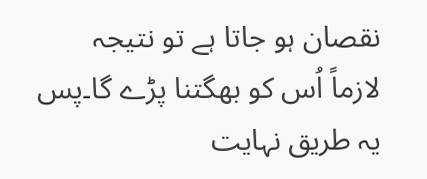نقصان ہو جاتا ہے تو نتیجہ لازماً اُس کو بھگتنا پڑے گا۔پس یہ طریق نہایت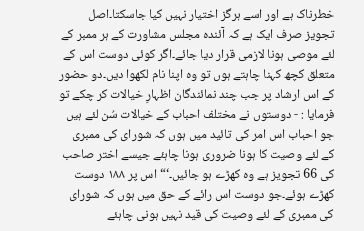خطرناک ہے اور اسے ہرگز اختیار نہیں کیا جاسکتا۔اصل تجویز صرف ایک ہے کہ آئندہ مجلس مشاورت کے ہر ممبر کے لئے موصی ہونا لازمی قرار دیا جائے۔اگر کوئی دوست اس کے متعلق کچھ کہنا چاہتے ہوں تو وہ اپنا نام لکھوا دیں۔دو حضور کے اس ارشاد پر جب چند نمائندگان اظہارِ خیالات کر چکے تو فرمایا : - دوستوں نے مختلف احباب کے خیالات سُن لئے ہیں جو احباب اس امر کی تائید میں ہوں کہ شورای کی ممبری کے لئے وصیت کا ہونا ضروری ہونا چاہئے جیسے اختر صاحب کی 66 تجویز ہے وہ کھڑے ہو جائیں۔‘“ اس پر ۱۸۸ دوست کھڑے ہوئے۔جو دوست اس رائے کے حق میں ہوں کہ شورای کی ممبری کے لئے وصیت کی قید نہیں ہونی چاہئے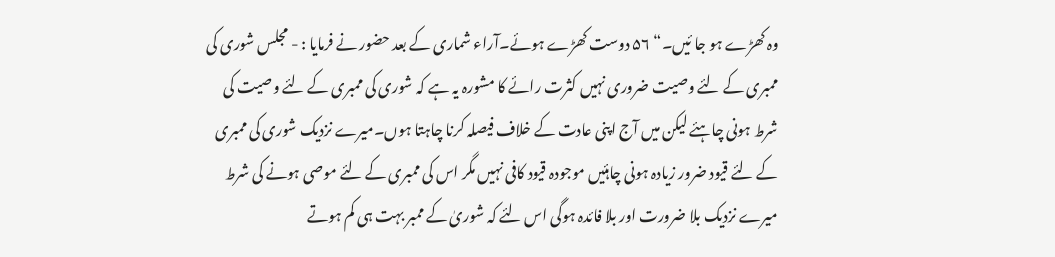وہ کھڑے ہو جا ئیں۔“ ۵۶ دوست کھڑے ہوئے۔آراء شماری کے بعد حضور نے فرمایا : - مجلس شوری کی ممبری کے لئے وصیت ضروری نہیں کثرت رائے کا مشورہ یہ ہے کہ شوری کی ممبری کے لئے وصیت کی شرط ہونی چاہئے لیکن میں آج اپنی عادت کے خلاف فیصلہ کرنا چاہتا ہوں۔میرے نزدیک شوری کی ممبری کے لئے قیود ضرور زیادہ ہونی چاہئیں موجودہ قیود کافی نہیں مگر اس کی ممبری کے لئے موصی ہونے کی شرط میرے نزدیک بلا ضرورت اور بلا فائدہ ہوگی اس لئے کہ شوریٰ کے ممبر بہت ہی کم ہوتے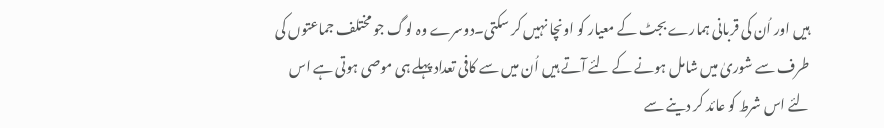ہیں اور اُن کی قربانی ہمارے بجٹ کے معیار کو اونچا نہیں کر سکتی۔دوسرے وہ لوگ جو مختلف جماعتوں کی طرف سے شوریٰ میں شامل ہونے کے لئے آتے ہیں اُن میں سے کافی تعداد پہلے ہی موصی ہوتی ہے اس لئے اس شرط کو عائد کر دینے سے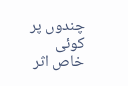چندوں پر کوئی خاص اثر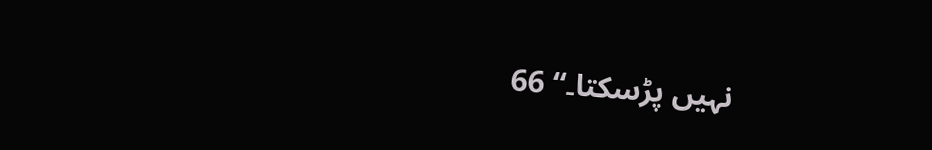نہیں پڑسکتا۔“ 66